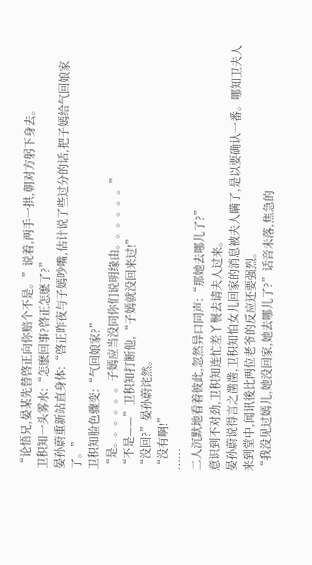“论悟兄,晏某先替啓正向你赔个不是。”说着,两手一拱,朝对方躬下身去。
卫积知一头雾水:“怎麽回事?啓正怎麽了?”
晏孙蔚重新站直身体:“啓正昨夜与子嫣吵嘴,估计说了些过分的话,把子嫣给气回娘家了。”
卫积知脸色骤变:“气回娘家?”
“是。。。。。。子嫣应当没同你们说明缘由。。。。。。”
“不是——”卫积知打断他,“子嫣就没回来过!”
“没回?”晏孙蔚诧然。
“没有啊!”
……
二人沉默地看着彼此,忽然异口同声:“那她去哪儿了?”
意识到不对劲,卫积知连忙差丫鬟去请夫人过来。
晏孙蔚说得言之凿凿,卫积知怕女儿回家的消息被夫人瞒了,是以要确认一番。哪知卫夫人来到堂中,闻讯後比两位老爷的反应还要强烈。
“我没见过嫣儿,她没回家,她去哪儿了?”话音未落,焦急的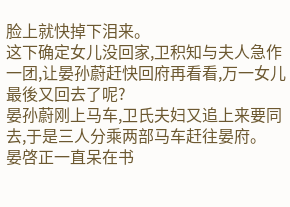脸上就快掉下泪来。
这下确定女儿没回家,卫积知与夫人急作一团,让晏孙蔚赶快回府再看看,万一女儿最後又回去了呢?
晏孙蔚刚上马车,卫氏夫妇又追上来要同去,于是三人分乘两部马车赶往晏府。
晏啓正一直呆在书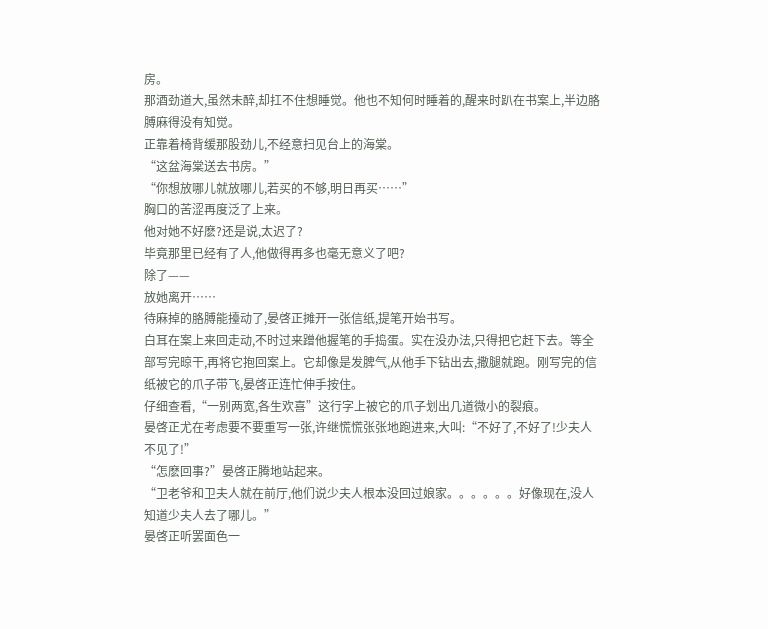房。
那酒劲道大,虽然未醉,却扛不住想睡觉。他也不知何时睡着的,醒来时趴在书案上,半边胳膊麻得没有知觉。
正靠着椅背缓那股劲儿,不经意扫见台上的海棠。
“这盆海棠送去书房。”
“你想放哪儿就放哪儿,若买的不够,明日再买……”
胸口的苦涩再度泛了上来。
他对她不好麽?还是说,太迟了?
毕竟那里已经有了人,他做得再多也毫无意义了吧?
除了——
放她离开……
待麻掉的胳膊能擡动了,晏啓正摊开一张信纸,提笔开始书写。
白耳在案上来回走动,不时过来蹭他握笔的手捣蛋。实在没办法,只得把它赶下去。等全部写完晾干,再将它抱回案上。它却像是发脾气,从他手下钻出去,撒腿就跑。刚写完的信纸被它的爪子带飞,晏啓正连忙伸手按住。
仔细查看,“一别两宽,各生欢喜”这行字上被它的爪子划出几道微小的裂痕。
晏啓正尤在考虑要不要重写一张,许继慌慌张张地跑进来,大叫:“不好了,不好了!少夫人不见了!”
“怎麽回事?”晏啓正腾地站起来。
“卫老爷和卫夫人就在前厅,他们说少夫人根本没回过娘家。。。。。。好像现在,没人知道少夫人去了哪儿。”
晏啓正听罢面色一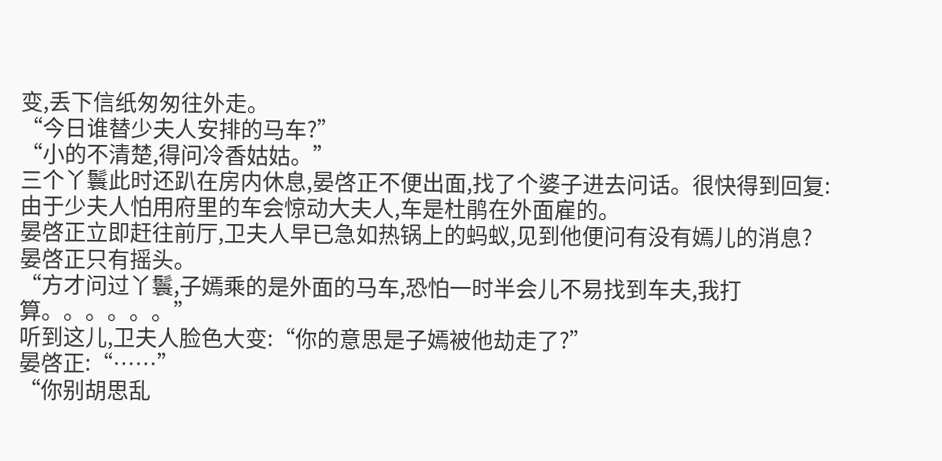变,丢下信纸匆匆往外走。
“今日谁替少夫人安排的马车?”
“小的不清楚,得问冷香姑姑。”
三个丫鬟此时还趴在房内休息,晏啓正不便出面,找了个婆子进去问话。很快得到回复:由于少夫人怕用府里的车会惊动大夫人,车是杜鹃在外面雇的。
晏啓正立即赶往前厅,卫夫人早已急如热锅上的蚂蚁,见到他便问有没有嫣儿的消息?晏啓正只有摇头。
“方才问过丫鬟,子嫣乘的是外面的马车,恐怕一时半会儿不易找到车夫,我打算。。。。。。”
听到这儿,卫夫人脸色大变:“你的意思是子嫣被他劫走了?”
晏啓正:“……”
“你别胡思乱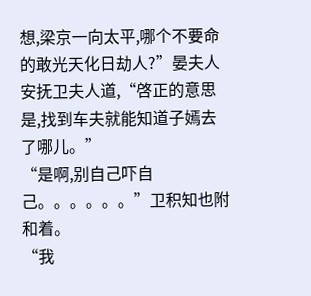想,梁京一向太平,哪个不要命的敢光天化日劫人?”晏夫人安抚卫夫人道,“啓正的意思是,找到车夫就能知道子嫣去了哪儿。”
“是啊,别自己吓自己。。。。。。”卫积知也附和着。
“我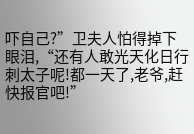吓自己?”卫夫人怕得掉下眼泪,“还有人敢光天化日行刺太子呢!都一天了,老爷,赶快报官吧!”